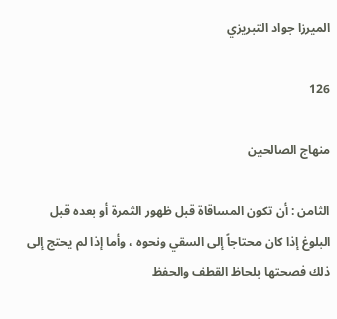الميرزا جواد التبريزي

126

منهاج الصالحين

الثامن : أن تكون المساقاة قبل ظهور الثمرة أو بعده قبل البلوغ إذا كان محتاجاً إلى السقي ونحوه ، وأما إذا لم يحتج إلى ذلك فصحتها بلحاظ القطف والحفظ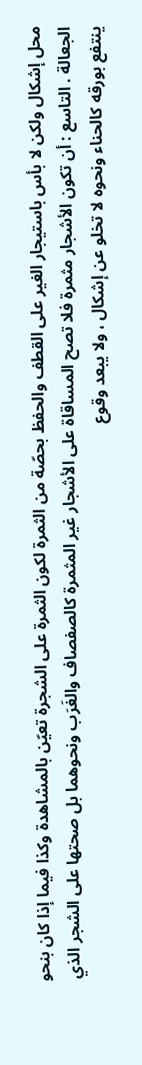محل إشكال ولكن لا بأس باستيجار الغير على القطف والحفظ بحصّة من الثمرة لكون الثمرة على الشجرة تعيّن بالمشاهدة وكذا فيما إذا كان بنحو الجعالة . التاسع : أن تكون الأشجار مثمرة فلا تصح المساقاة على الأشجار غير المثمرة كالصفصاف والغَرَب ونحوهما بل صحتها على الشجر الذي ينتفع بورقه كالحناء ونحوه لا تخلو عن إشكال ، ولا يبعد وقوع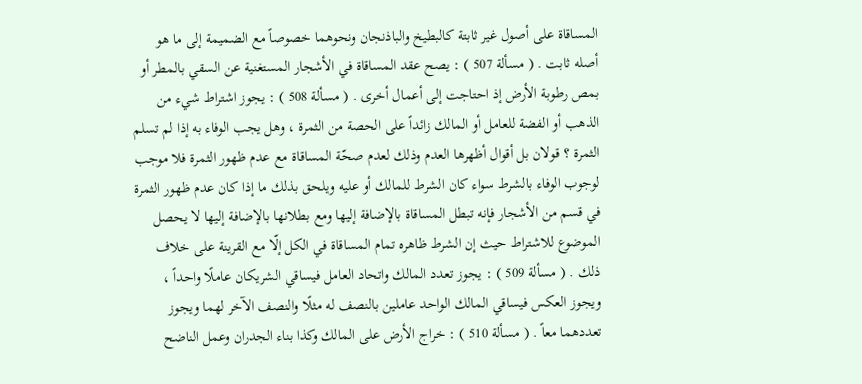المساقاة على أصول غير ثابتة كالبطيخ والباذنجان ونحوهما خصوصاً مع الضميمة إلى ما هو أصله ثابت . ( مسألة 507 ) : يصح عقد المساقاة في الأشجار المستغنية عن السقي بالمطر أو بمص رطوبة الأرض إذ احتاجت إلى أعمال أخرى . ( مسألة 508 ) : يجوز اشتراط شيء من الذهب أو الفضة للعامل أو المالك زائداً على الحصة من الثمرة ، وهل يجب الوفاء به إذا لم تسلم الثمرة ؟ قولان بل أقوال أظهرها العدم وذلك لعدم صحّة المساقاة مع عدم ظهور الثمرة فلا موجب لوجوب الوفاء بالشرط سواء كان الشرط للمالك أو عليه ويلحق بذلك ما إذا كان عدم ظهور الثمرة في قسم من الأشجار فإنه تبطل المساقاة بالإضافة إليها ومع بطلانها بالإضافة إليها لا يحصل الموضوع للاشتراط حيث إن الشرط ظاهره تمام المساقاة في الكل إلّا مع القرينة على خلاف ذلك . ( مسألة 509 ) : يجوز تعدد المالك واتحاد العامل فيساقي الشريكان عاملًا واحداً ، ويجوز العكس فيساقي المالك الواحد عاملين بالنصف له مثلًا والنصف الآخر لهما ويجوز تعددهما معاً . ( مسألة 510 ) : خراج الأرض على المالك وكذا بناء الجدران وعمل الناضح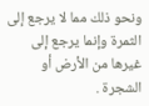ونحو ذلك مما لا يرجع إلى الثمرة وإنما يرجع إلى غيرها من الأرض أو الشجرة .